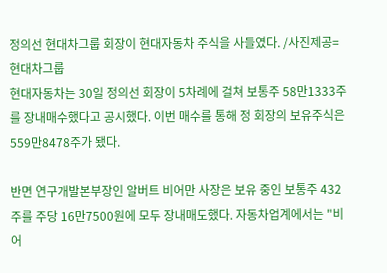정의선 현대차그룹 회장이 현대자동차 주식을 사들였다. /사진제공=현대차그룹
현대자동차는 30일 정의선 회장이 5차례에 걸쳐 보통주 58만1333주를 장내매수했다고 공시했다. 이번 매수를 통해 정 회장의 보유주식은 559만8478주가 됐다.

반면 연구개발본부장인 알버트 비어만 사장은 보유 중인 보통주 432주를 주당 16만7500원에 모두 장내매도했다. 자동차업계에서는 "비어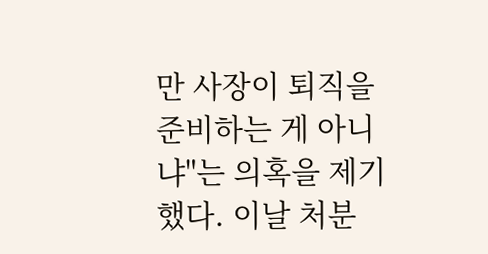만 사장이 퇴직을 준비하는 게 아니냐"는 의혹을 제기했다. 이날 처분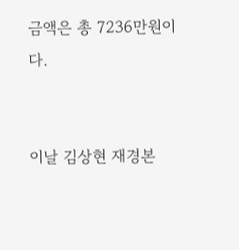금액은 총 7236만원이다.


이날 김상현 재경본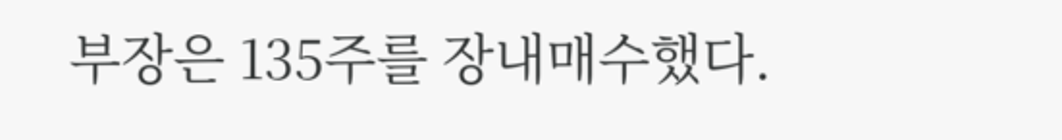부장은 135주를 장내매수했다.